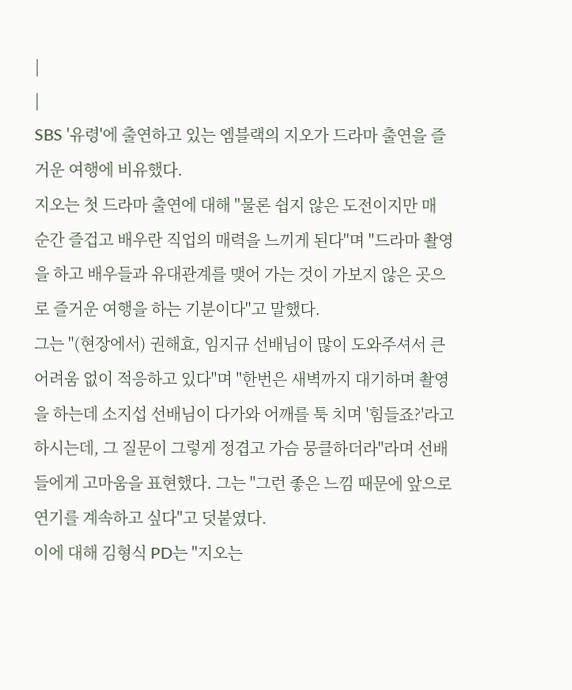|
|
SBS '유령'에 출연하고 있는 엠블랙의 지오가 드라마 출연을 즐거운 여행에 비유했다.
지오는 첫 드라마 출연에 대해 "물론 쉽지 않은 도전이지만 매 순간 즐겁고 배우란 직업의 매력을 느끼게 된다"며 "드라마 촬영을 하고 배우들과 유대관계를 맺어 가는 것이 가보지 않은 곳으로 즐거운 여행을 하는 기분이다"고 말했다.
그는 "(현장에서) 권해효, 임지규 선배님이 많이 도와주셔서 큰 어려움 없이 적응하고 있다"며 "한번은 새벽까지 대기하며 촬영을 하는데 소지섭 선배님이 다가와 어깨를 툭 치며 '힘들죠?'라고 하시는데, 그 질문이 그렇게 정겹고 가슴 뭉클하더라"라며 선배들에게 고마움을 표현했다. 그는 "그런 좋은 느낌 때문에 앞으로 연기를 계속하고 싶다"고 덧붙였다.
이에 대해 김형식 PD는 "지오는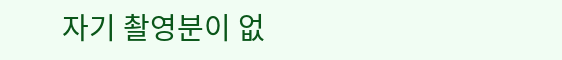자기 촬영분이 없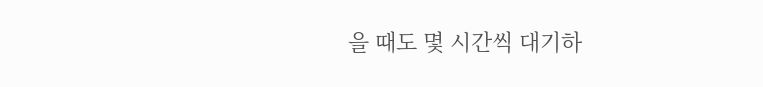을 때도 몇 시간씩 대기하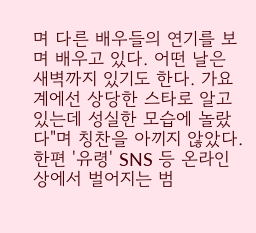며 다른 배우들의 연기를 보며 배우고 있다. 어떤 날은 새벽까지 있기도 한다. 가요계에선 상당한 스타로 알고 있는데 성실한 모습에 놀랐다"며 칭찬을 아끼지 않았다.
한편 '유령' SNS 등 온라인상에서 벌어지는 범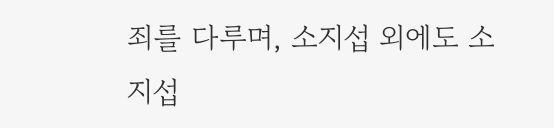죄를 다루며, 소지섭 외에도 소지섭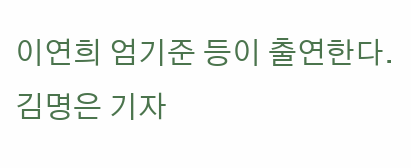이연희 엄기준 등이 출연한다.
김명은 기자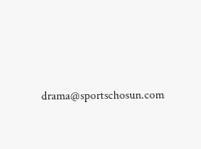drama@sportschosun.com